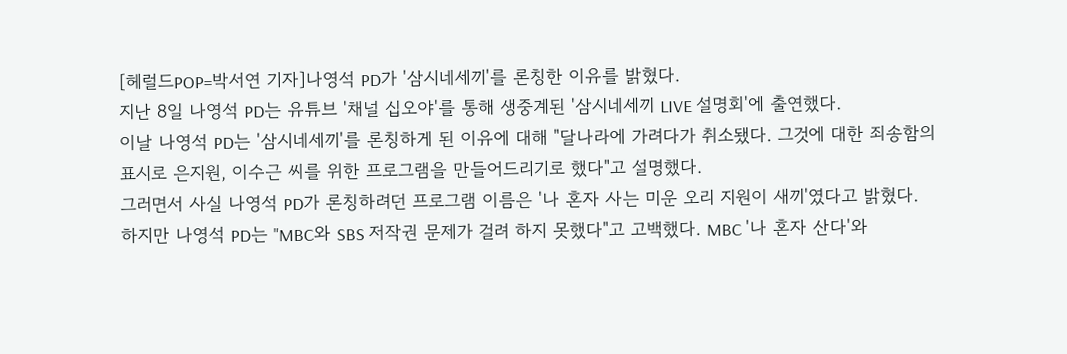[헤럴드POP=박서연 기자]나영석 PD가 '삼시네세끼'를 론칭한 이유를 밝혔다.
지난 8일 나영석 PD는 유튜브 '채널 십오야'를 통해 생중계된 '삼시네세끼 LIVE 설명회'에 출연했다.
이날 나영석 PD는 '삼시네세끼'를 론칭하게 된 이유에 대해 "달나라에 가려다가 취소됐다. 그것에 대한 죄송함의 표시로 은지원, 이수근 씨를 위한 프로그램을 만들어드리기로 했다"고 설명했다.
그러면서 사실 나영석 PD가 론칭하려던 프로그램 이름은 '나 혼자 사는 미운 오리 지원이 새끼'였다고 밝혔다.
하지만 나영석 PD는 "MBC와 SBS 저작권 문제가 걸려 하지 못했다"고 고백했다. MBC '나 혼자 산다'와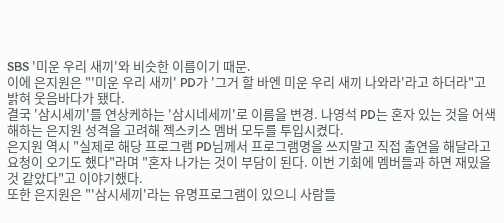SBS '미운 우리 새끼'와 비슷한 이름이기 때문.
이에 은지원은 "'미운 우리 새끼' PD가 '그거 할 바엔 미운 우리 새끼 나와라'라고 하더라"고 밝혀 웃음바다가 됐다.
결국 '삼시세끼'를 연상케하는 '삼시네세끼'로 이름을 변경. 나영석 PD는 혼자 있는 것을 어색해하는 은지원 성격을 고려해 젝스키스 멤버 모두를 투입시켰다.
은지원 역시 "실제로 해당 프로그램 PD님께서 프로그램명을 쓰지말고 직접 출연을 해달라고 요청이 오기도 했다"라며 "혼자 나가는 것이 부담이 된다. 이번 기회에 멤버들과 하면 재밌을 것 같았다"고 이야기했다.
또한 은지원은 "'삼시세끼'라는 유명프로그램이 있으니 사람들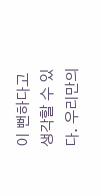이 뻔하다고 생각할 수 있다. 우리만의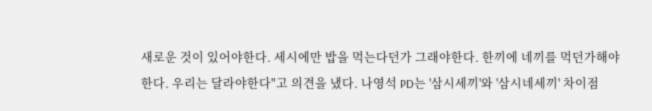새로운 것이 있어야한다. 세시에만 밥을 먹는다던가 그래야한다. 한끼에 네끼를 먹던가해야한다. 우리는 달라야한다"고 의견을 냈다. 나영석 PD는 '삼시세끼'와 '삼시네세끼' 차이점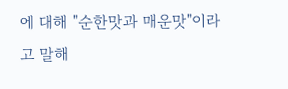에 대해 "순한맛과 매운맛"이라고 말해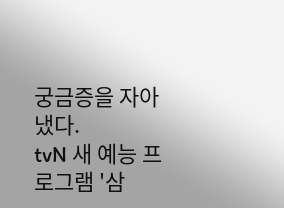궁금증을 자아냈다.
tvN 새 예능 프로그램 '삼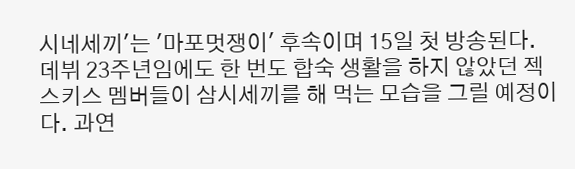시네세끼'는 '마포멋쟁이' 후속이며 15일 첫 방송된다. 데뷔 23주년임에도 한 번도 합숙 생활을 하지 않았던 젝스키스 멤버들이 삼시세끼를 해 먹는 모습을 그릴 예정이다. 과연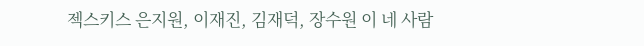젝스키스 은지원, 이재진, 김재덕, 장수원 이 네 사람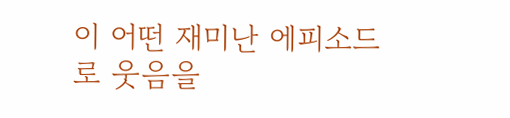이 어떤 재미난 에피소드로 웃음을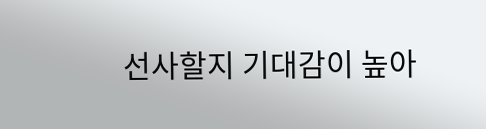선사할지 기대감이 높아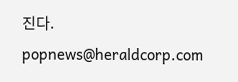진다.
popnews@heraldcorp.com